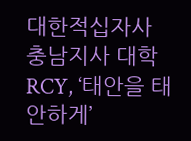대한적십자사 충남지사 대학RCY, ‘태안을 태안하게’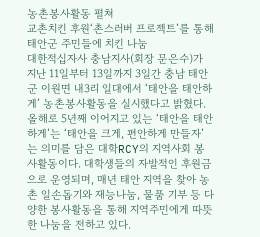농촌봉사활동 펼쳐
교촌치킨 후원‘촌스러버 프로젝트’를 통해 태안군 주민들에 치킨 나눔
대한적십자사 충남지사(회장 문은수)가 지난 11일부터 13일까지 3일간 충남 태안군 이원면 내3리 일대에서 ‘태안을 태안하게’ 농촌봉사활동을 실시했다고 밝혔다.
올해로 5년째 이어지고 있는 ‘태안을 태안하게’는 ‘태안을 크게, 편안하게 만들자’는 의미를 담은 대학RCY의 지역사회 봉사활동이다. 대학생들의 자발적인 후원금으로 운영되며, 매년 태안 지역을 찾아 농촌 일손돕기와 재능나눔, 물품 기부 등 다양한 봉사활동을 통해 지역주민에게 따뜻한 나눔을 전하고 있다.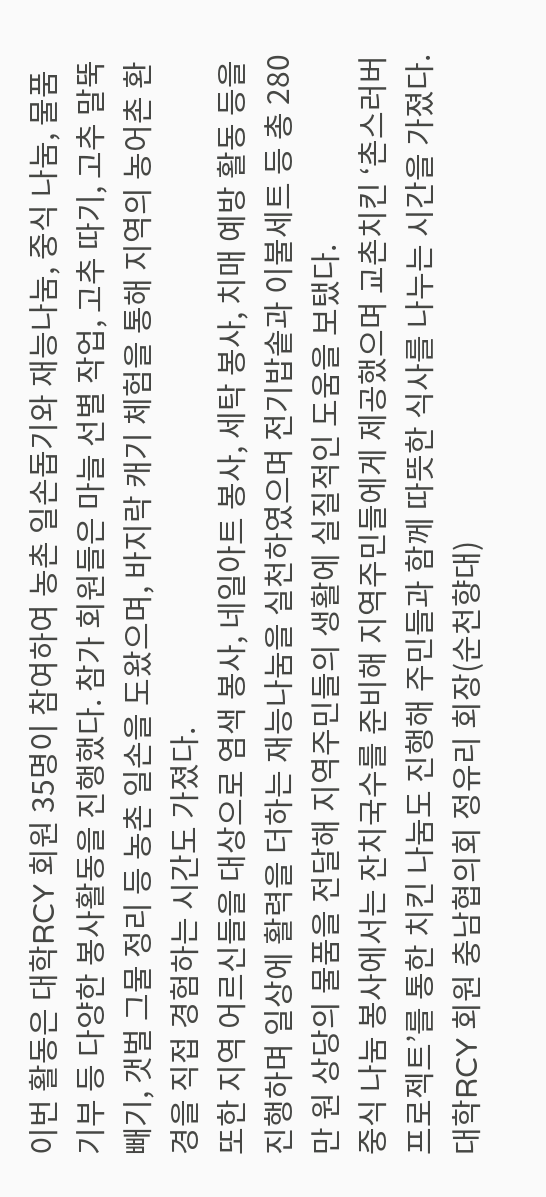이번 활동은 대학RCY 회원 35명이 참여하여 농촌 일손돕기와 재능나눔, 중식 나눔, 물품 기부 등 다양한 봉사활동을 진행했다. 참가 회원들은 마늘 선별 작업, 고추 따기, 고추 말뚝 빼기, 갯벌 그물 정리 등 농촌 일손을 도왔으며, 바지락 캐기 체험을 통해 지역의 농어촌 환경을 직접 경험하는 시간도 가졌다.
또한 지역 어르신들을 대상으로 염색 봉사, 네일아트 봉사, 세탁 봉사, 치매 예방 활동 등을 진행하며 일상에 활력을 더하는 재능나눔을 실천하였으며 전기밥솥과 이불세트 등 총 280만 원 상당의 물품을 전달해 지역주민들의 생활에 실질적인 도움을 보탰다.
중식 나눔 봉사에서는 잔치국수를 준비해 지역주민들에게 제공했으며 교촌치킨 ‘촌스러버 프로젝트’를 통한 치킨 나눔도 진행해 주민들과 함께 따뜻한 식사를 나누는 시간을 가졌다.
대학RCY 회원 충남협의회 정유리 회장(순천향대)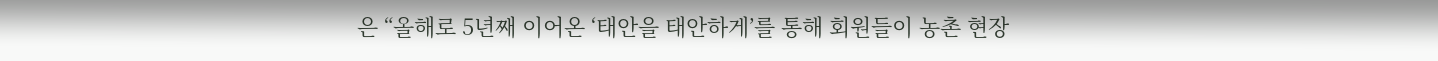은 “올해로 5년째 이어온 ‘태안을 태안하게’를 통해 회원들이 농촌 현장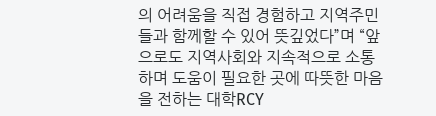의 어려움을 직접 경험하고 지역주민들과 함께할 수 있어 뜻깊었다”며 “앞으로도 지역사회와 지속적으로 소통하며 도움이 필요한 곳에 따뜻한 마음을 전하는 대학RCY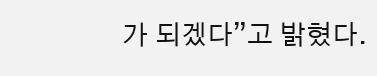가 되겠다”고 밝혔다.